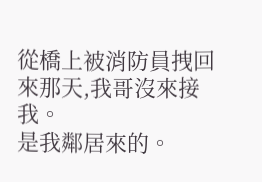從橋上被消防員拽回來那天,我哥沒來接我。
是我鄰居來的。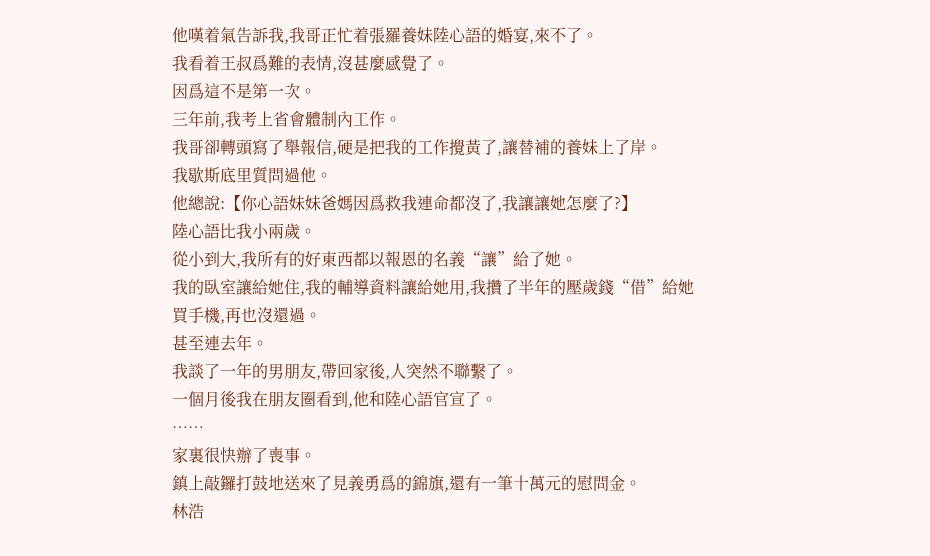他嘆着氣告訴我,我哥正忙着張羅養妹陸心語的婚宴,來不了。
我看着王叔爲難的表情,沒甚麼感覺了。
因爲這不是第一次。
三年前,我考上省會體制內工作。
我哥卻轉頭寫了舉報信,硬是把我的工作攪黃了,讓替補的養妹上了岸。
我歇斯底里質問過他。
他總說:【你心語妹妹爸媽因爲救我連命都沒了,我讓讓她怎麼了?】
陸心語比我小兩歲。
從小到大,我所有的好東西都以報恩的名義“讓”給了她。
我的臥室讓給她住,我的輔導資料讓給她用,我攢了半年的壓歲錢“借”給她買手機,再也沒還過。
甚至連去年。
我談了一年的男朋友,帶回家後,人突然不聯繫了。
一個月後我在朋友圈看到,他和陸心語官宣了。
……
家裏很快辦了喪事。
鎮上敲鑼打鼓地送來了見義勇爲的錦旗,還有一筆十萬元的慰問金。
林浩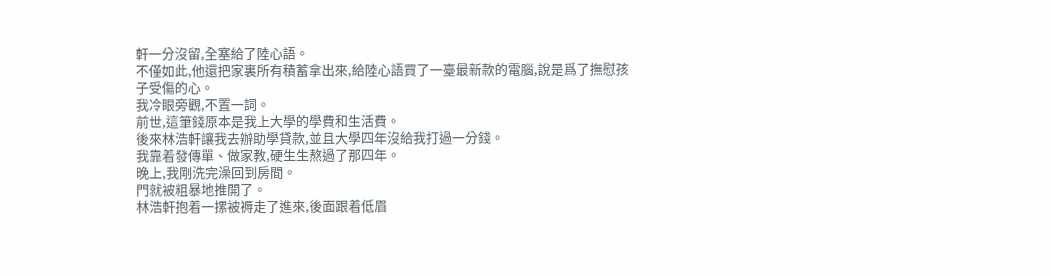軒一分沒留,全塞給了陸心語。
不僅如此,他還把家裏所有積蓄拿出來,給陸心語買了一臺最新款的電腦,說是爲了撫慰孩子受傷的心。
我冷眼旁觀,不置一詞。
前世,這筆錢原本是我上大學的學費和生活費。
後來林浩軒讓我去辦助學貸款,並且大學四年沒給我打過一分錢。
我靠着發傳單、做家教,硬生生熬過了那四年。
晚上,我剛洗完澡回到房間。
門就被粗暴地推開了。
林浩軒抱着一摞被褥走了進來,後面跟着低眉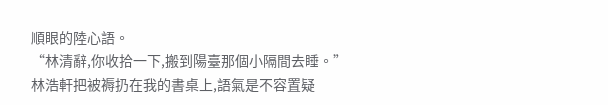順眼的陸心語。
“林清辭,你收拾一下,搬到陽臺那個小隔間去睡。”
林浩軒把被褥扔在我的書桌上,語氣是不容置疑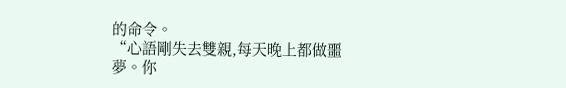的命令。
“心語剛失去雙親,每天晚上都做噩夢。你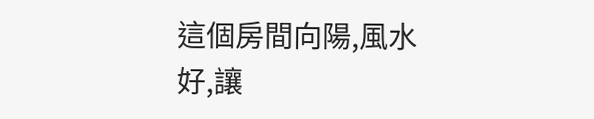這個房間向陽,風水好,讓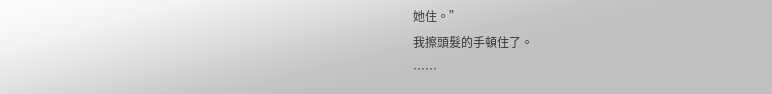她住。”
我擦頭髮的手頓住了。
……